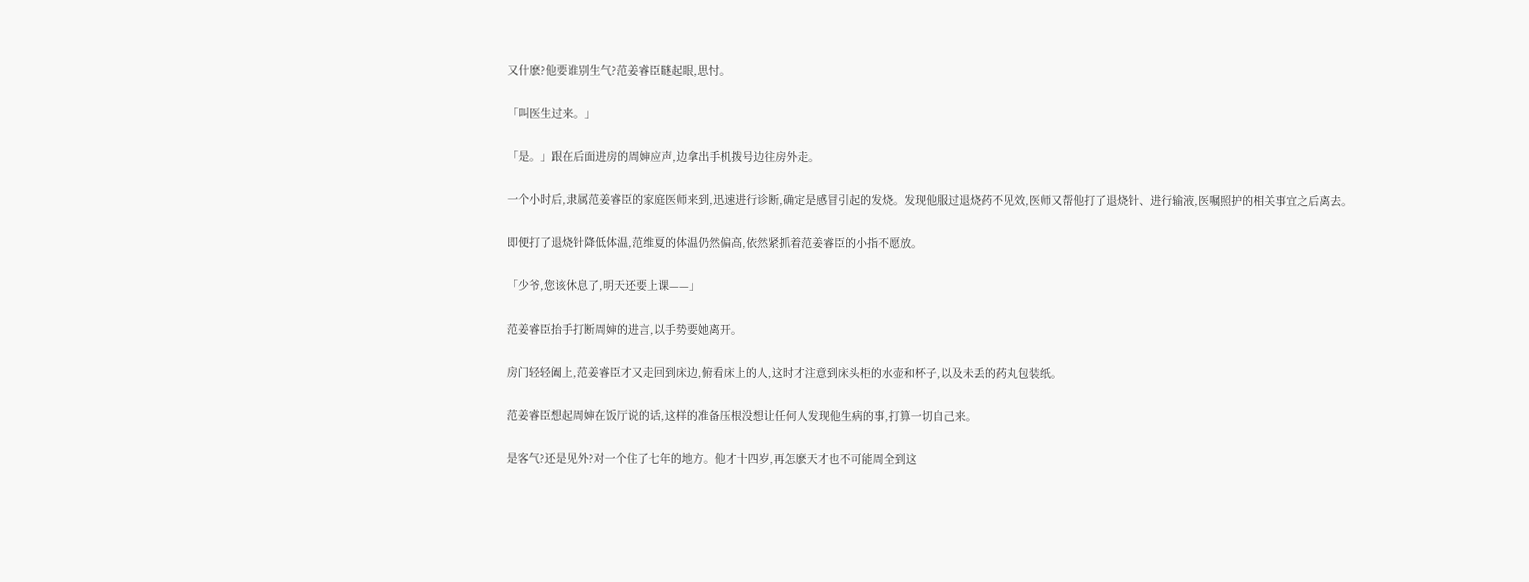又什麽?他要谁别生气?范姜睿臣瞇起眼,思忖。

「叫医生过来。」

「是。」跟在后面进房的周婶应声,边拿出手机拨号边往房外走。

一个小时后,隶属范姜睿臣的家庭医师来到,迅速进行诊断,确定是感冒引起的发烧。发现他服过退烧药不见效,医师又帮他打了退烧针、进行输液,医嘱照护的相关事宜之后离去。

即便打了退烧针降低体温,范维夏的体温仍然偏高,依然紧抓着范姜睿臣的小指不愿放。

「少爷,您该休息了,明天还要上课——」

范姜睿臣抬手打断周婶的进言,以手势要她离开。

房门轻轻阖上,范姜睿臣才又走回到床边,俯看床上的人,这时才注意到床头柜的水壶和杯子,以及未丢的药丸包装纸。

范姜睿臣想起周婶在饭厅说的话,这样的准备压根没想让任何人发现他生病的事,打算一切自己来。

是客气?还是见外?对一个住了七年的地方。他才十四岁,再怎麽天才也不可能周全到这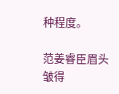种程度。

范姜睿臣眉头皱得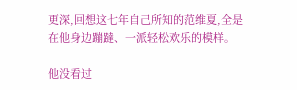更深,回想这七年自己所知的范维夏,全是在他身边蹦躂、一派轻松欢乐的模样。

他没看过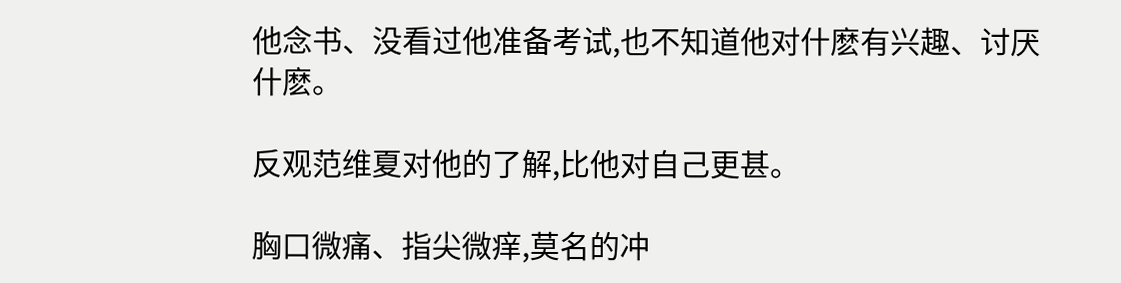他念书、没看过他准备考试,也不知道他对什麽有兴趣、讨厌什麽。

反观范维夏对他的了解,比他对自己更甚。

胸口微痛、指尖微痒,莫名的冲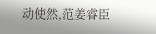动使然,范姜睿臣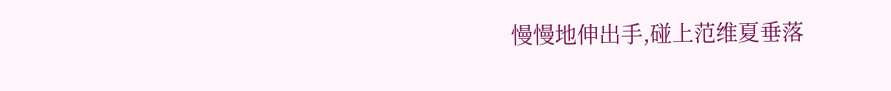慢慢地伸出手,碰上范维夏垂落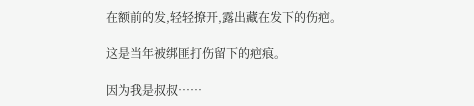在额前的发,轻轻撩开,露出藏在发下的伤疤。

这是当年被绑匪打伤留下的疤痕。

因为我是叔叔……